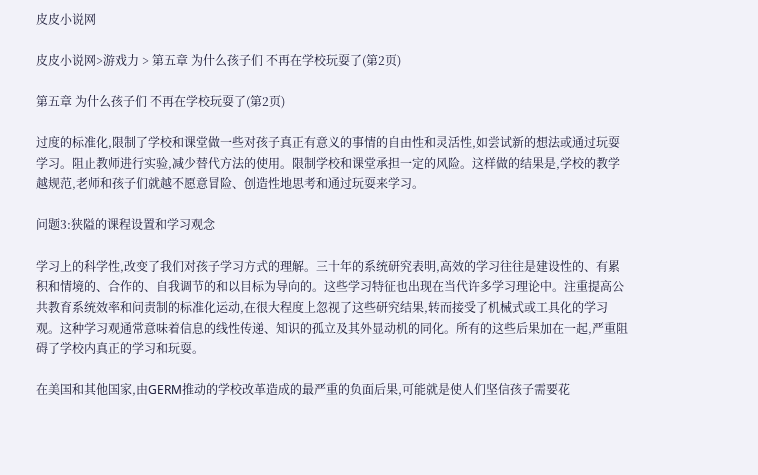皮皮小说网

皮皮小说网>游戏力 > 第五章 为什么孩子们 不再在学校玩耍了(第2页)

第五章 为什么孩子们 不再在学校玩耍了(第2页)

过度的标准化,限制了学校和课堂做一些对孩子真正有意义的事情的自由性和灵活性,如尝试新的想法或通过玩耍学习。阻止教师进行实验,减少替代方法的使用。限制学校和课堂承担一定的风险。这样做的结果是,学校的教学越规范,老师和孩子们就越不愿意冒险、创造性地思考和通过玩耍来学习。

问题3:狭隘的课程设置和学习观念

学习上的科学性,改变了我们对孩子学习方式的理解。三十年的系统研究表明,高效的学习往往是建设性的、有累积和情境的、合作的、自我调节的和以目标为导向的。这些学习特征也出现在当代许多学习理论中。注重提高公共教育系统效率和问责制的标准化运动,在很大程度上忽视了这些研究结果,转而接受了机械式或工具化的学习观。这种学习观通常意味着信息的线性传递、知识的孤立及其外显动机的同化。所有的这些后果加在一起,严重阻碍了学校内真正的学习和玩耍。

在美国和其他国家,由GERM推动的学校改革造成的最严重的负面后果,可能就是使人们坚信孩子需要花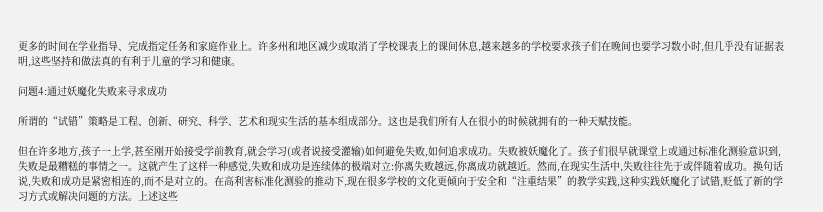更多的时间在学业指导、完成指定任务和家庭作业上。许多州和地区减少或取消了学校课表上的课间休息,越来越多的学校要求孩子们在晚间也要学习数小时,但几乎没有证据表明,这些坚持和做法真的有利于儿童的学习和健康。

问题4:通过妖魔化失败来寻求成功

所谓的“试错”策略是工程、创新、研究、科学、艺术和现实生活的基本组成部分。这也是我们所有人在很小的时候就拥有的一种天赋技能。

但在许多地方,孩子一上学,甚至刚开始接受学前教育,就会学习(或者说接受灌输)如何避免失败,如何追求成功。失败被妖魔化了。孩子们很早就课堂上或通过标准化测验意识到,失败是最糟糕的事情之一。这就产生了这样一种感觉,失败和成功是连续体的极端对立:你离失败越远,你离成功就越近。然而,在现实生活中,失败往往先于或伴随着成功。换句话说,失败和成功是紧密相连的,而不是对立的。在高利害标准化测验的推动下,现在很多学校的文化更倾向于安全和“注重结果”的教学实践,这种实践妖魔化了试错,贬低了新的学习方式或解决问题的方法。上述这些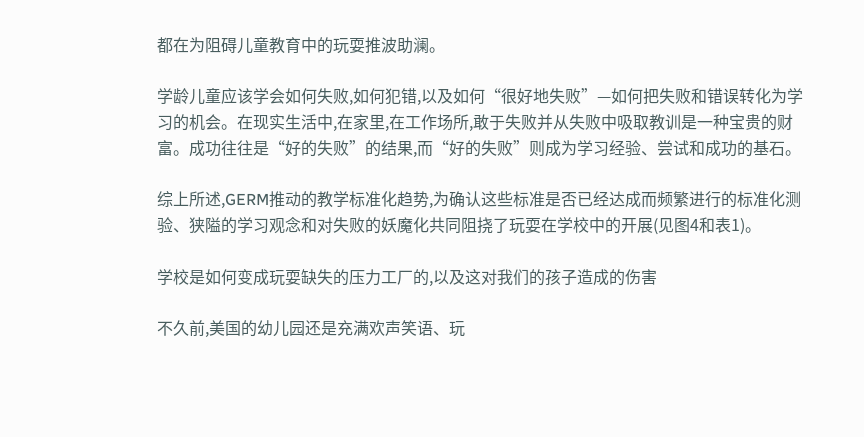都在为阻碍儿童教育中的玩耍推波助澜。

学龄儿童应该学会如何失败,如何犯错,以及如何“很好地失败”—如何把失败和错误转化为学习的机会。在现实生活中,在家里,在工作场所,敢于失败并从失败中吸取教训是一种宝贵的财富。成功往往是“好的失败”的结果,而“好的失败”则成为学习经验、尝试和成功的基石。

综上所述,GERM推动的教学标准化趋势,为确认这些标准是否已经达成而频繁进行的标准化测验、狭隘的学习观念和对失败的妖魔化共同阻挠了玩耍在学校中的开展(见图4和表1)。

学校是如何变成玩耍缺失的压力工厂的,以及这对我们的孩子造成的伤害

不久前,美国的幼儿园还是充满欢声笑语、玩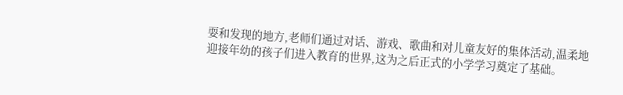耍和发现的地方,老师们通过对话、游戏、歌曲和对儿童友好的集体活动,温柔地迎接年幼的孩子们进入教育的世界,这为之后正式的小学学习奠定了基础。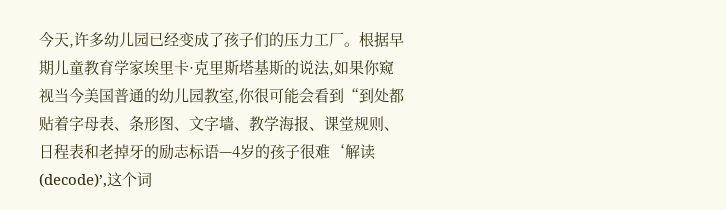今天,许多幼儿园已经变成了孩子们的压力工厂。根据早期儿童教育学家埃里卡·克里斯塔基斯的说法,如果你窥视当今美国普通的幼儿园教室,你很可能会看到“到处都贴着字母表、条形图、文字墙、教学海报、课堂规则、日程表和老掉牙的励志标语—4岁的孩子很难‘解读(decode)’,这个词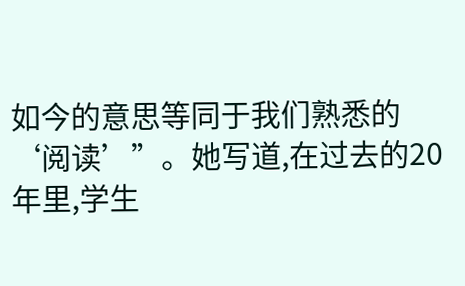如今的意思等同于我们熟悉的‘阅读’”。她写道,在过去的20年里,学生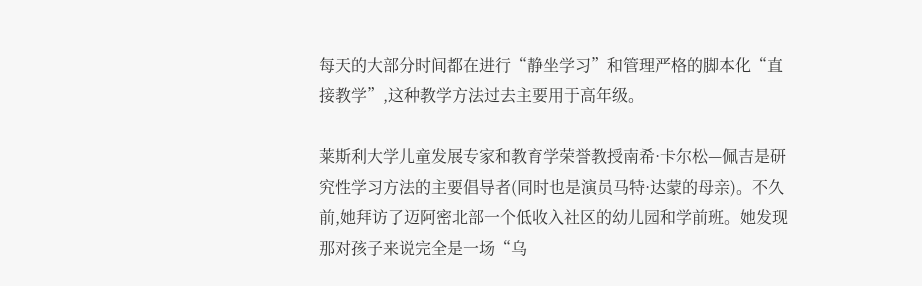每天的大部分时间都在进行“静坐学习”和管理严格的脚本化“直接教学”,这种教学方法过去主要用于高年级。

莱斯利大学儿童发展专家和教育学荣誉教授南希·卡尔松—佩吉是研究性学习方法的主要倡导者(同时也是演员马特·达蒙的母亲)。不久前,她拜访了迈阿密北部一个低收入社区的幼儿园和学前班。她发现那对孩子来说完全是一场“乌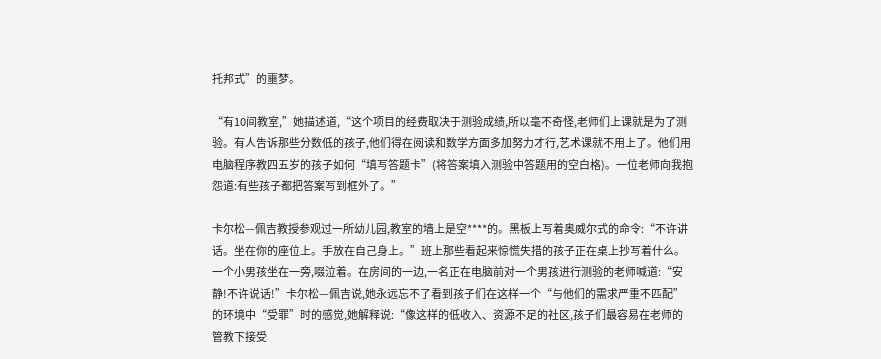托邦式”的噩梦。

“有10间教室,”她描述道,“这个项目的经费取决于测验成绩,所以毫不奇怪,老师们上课就是为了测验。有人告诉那些分数低的孩子,他们得在阅读和数学方面多加努力才行,艺术课就不用上了。他们用电脑程序教四五岁的孩子如何“填写答题卡”(将答案填入测验中答题用的空白格)。一位老师向我抱怨道:有些孩子都把答案写到框外了。”

卡尔松—佩吉教授参观过一所幼儿园,教室的墙上是空****的。黑板上写着奥威尔式的命令:“不许讲话。坐在你的座位上。手放在自己身上。”班上那些看起来惊慌失措的孩子正在桌上抄写着什么。一个小男孩坐在一旁,啜泣着。在房间的一边,一名正在电脑前对一个男孩进行测验的老师喊道:“安静!不许说话!”卡尔松—佩吉说,她永远忘不了看到孩子们在这样一个“与他们的需求严重不匹配”的环境中“受罪”时的感觉,她解释说:“像这样的低收入、资源不足的社区,孩子们最容易在老师的管教下接受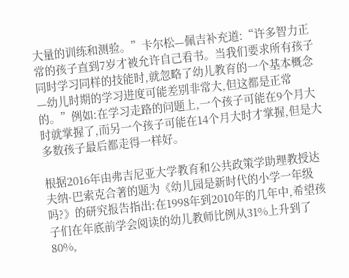大量的训练和测验。”卡尔松—佩吉补充道:“许多智力正常的孩子直到7岁才被允许自己看书。当我们要求所有孩子同时学习同样的技能时,就忽略了幼儿教育的一个基本概念—幼儿时期的学习进度可能差别非常大,但这都是正常的。”例如:在学习走路的问题上,一个孩子可能在9个月大时就掌握了,而另一个孩子可能在14个月大时才掌握,但是大多数孩子最后都走得一样好。

根据2016年由弗吉尼亚大学教育和公共政策学助理教授达夫纳·巴索克合著的题为《幼儿园是新时代的小学一年级吗?》的研究报告指出:在1998年到2010年的几年中,希望孩子们在年底前学会阅读的幼儿教师比例从31%上升到了80%,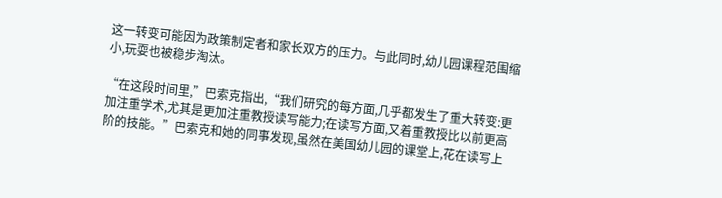这一转变可能因为政策制定者和家长双方的压力。与此同时,幼儿园课程范围缩小,玩耍也被稳步淘汰。

“在这段时间里,”巴索克指出,“我们研究的每方面,几乎都发生了重大转变:更加注重学术,尤其是更加注重教授读写能力;在读写方面,又着重教授比以前更高阶的技能。”巴索克和她的同事发现,虽然在美国幼儿园的课堂上,花在读写上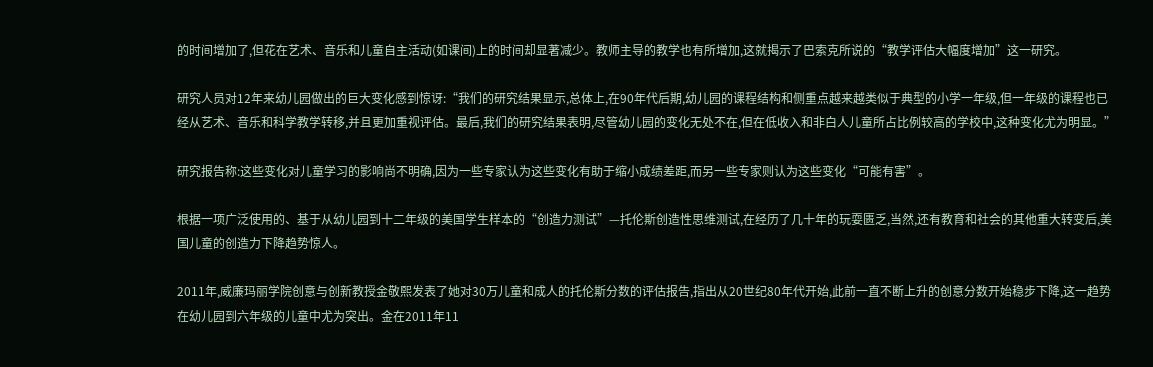的时间增加了,但花在艺术、音乐和儿童自主活动(如课间)上的时间却显著减少。教师主导的教学也有所增加,这就揭示了巴索克所说的“教学评估大幅度增加”这一研究。

研究人员对12年来幼儿园做出的巨大变化感到惊讶:“我们的研究结果显示,总体上,在90年代后期,幼儿园的课程结构和侧重点越来越类似于典型的小学一年级,但一年级的课程也已经从艺术、音乐和科学教学转移,并且更加重视评估。最后,我们的研究结果表明,尽管幼儿园的变化无处不在,但在低收入和非白人儿童所占比例较高的学校中,这种变化尤为明显。”

研究报告称:这些变化对儿童学习的影响尚不明确,因为一些专家认为这些变化有助于缩小成绩差距,而另一些专家则认为这些变化“可能有害”。

根据一项广泛使用的、基于从幼儿园到十二年级的美国学生样本的“创造力测试”—托伦斯创造性思维测试,在经历了几十年的玩耍匮乏,当然,还有教育和社会的其他重大转变后,美国儿童的创造力下降趋势惊人。

2011年,威廉玛丽学院创意与创新教授金敬熙发表了她对30万儿童和成人的托伦斯分数的评估报告,指出从20世纪80年代开始,此前一直不断上升的创意分数开始稳步下降,这一趋势在幼儿园到六年级的儿童中尤为突出。金在2011年11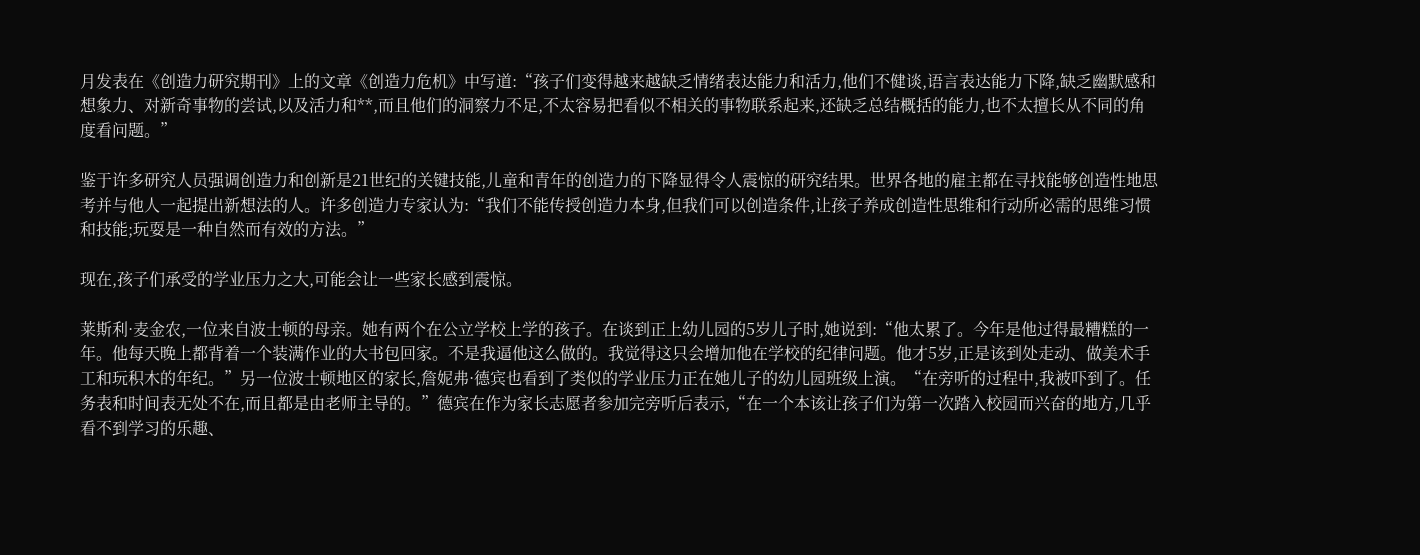月发表在《创造力研究期刊》上的文章《创造力危机》中写道:“孩子们变得越来越缺乏情绪表达能力和活力,他们不健谈,语言表达能力下降,缺乏幽默感和想象力、对新奇事物的尝试,以及活力和**,而且他们的洞察力不足,不太容易把看似不相关的事物联系起来,还缺乏总结概括的能力,也不太擅长从不同的角度看问题。”

鉴于许多研究人员强调创造力和创新是21世纪的关键技能,儿童和青年的创造力的下降显得令人震惊的研究结果。世界各地的雇主都在寻找能够创造性地思考并与他人一起提出新想法的人。许多创造力专家认为:“我们不能传授创造力本身,但我们可以创造条件,让孩子养成创造性思维和行动所必需的思维习惯和技能;玩耍是一种自然而有效的方法。”

现在,孩子们承受的学业压力之大,可能会让一些家长感到震惊。

莱斯利·麦金农,一位来自波士顿的母亲。她有两个在公立学校上学的孩子。在谈到正上幼儿园的5岁儿子时,她说到:“他太累了。今年是他过得最糟糕的一年。他每天晚上都背着一个装满作业的大书包回家。不是我逼他这么做的。我觉得这只会增加他在学校的纪律问题。他才5岁,正是该到处走动、做美术手工和玩积木的年纪。”另一位波士顿地区的家长,詹妮弗·德宾也看到了类似的学业压力正在她儿子的幼儿园班级上演。“在旁听的过程中,我被吓到了。任务表和时间表无处不在,而且都是由老师主导的。”德宾在作为家长志愿者参加完旁听后表示,“在一个本该让孩子们为第一次踏入校园而兴奋的地方,几乎看不到学习的乐趣、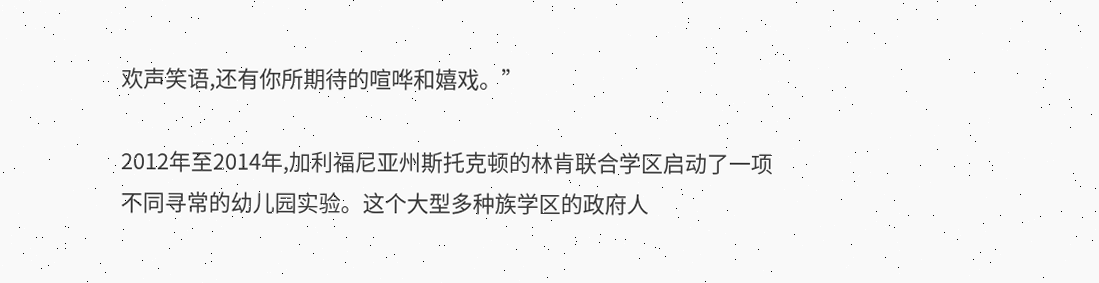欢声笑语,还有你所期待的喧哗和嬉戏。”

2012年至2014年,加利福尼亚州斯托克顿的林肯联合学区启动了一项不同寻常的幼儿园实验。这个大型多种族学区的政府人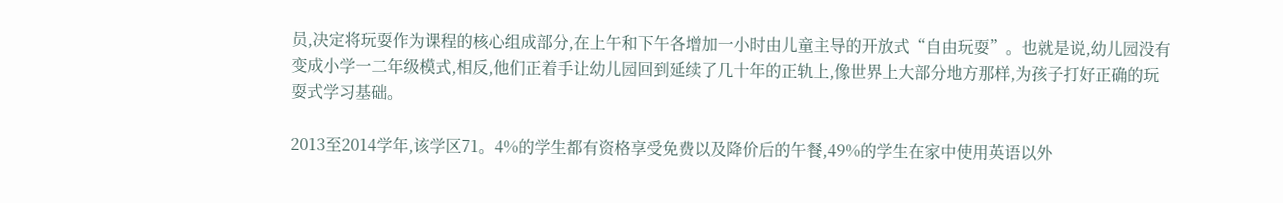员,决定将玩耍作为课程的核心组成部分,在上午和下午各增加一小时由儿童主导的开放式“自由玩耍”。也就是说,幼儿园没有变成小学一二年级模式,相反,他们正着手让幼儿园回到延续了几十年的正轨上,像世界上大部分地方那样,为孩子打好正确的玩耍式学习基础。

2013至2014学年,该学区71。4%的学生都有资格享受免费以及降价后的午餐,49%的学生在家中使用英语以外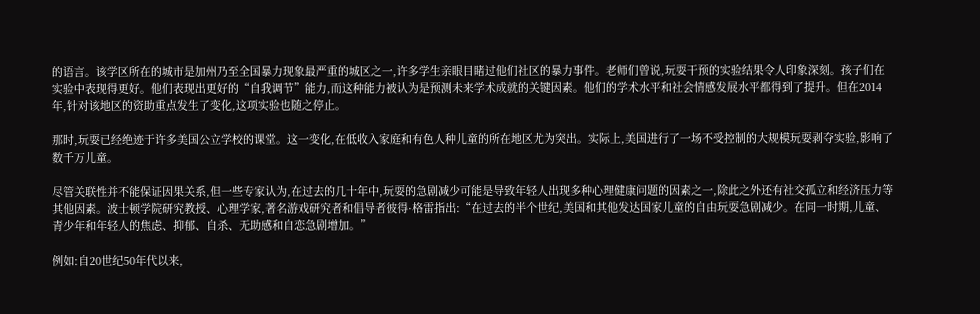的语言。该学区所在的城市是加州乃至全国暴力现象最严重的城区之一,许多学生亲眼目睹过他们社区的暴力事件。老师们曾说,玩耍干预的实验结果令人印象深刻。孩子们在实验中表现得更好。他们表现出更好的“自我调节”能力,而这种能力被认为是预测未来学术成就的关键因素。他们的学术水平和社会情感发展水平都得到了提升。但在2014年,针对该地区的资助重点发生了变化,这项实验也随之停止。

那时,玩耍已经绝迹于许多美国公立学校的课堂。这一变化,在低收入家庭和有色人种儿童的所在地区尤为突出。实际上,美国进行了一场不受控制的大规模玩耍剥夺实验,影响了数千万儿童。

尽管关联性并不能保证因果关系,但一些专家认为,在过去的几十年中,玩耍的急剧减少可能是导致年轻人出现多种心理健康问题的因素之一,除此之外还有社交孤立和经济压力等其他因素。波士顿学院研究教授、心理学家,著名游戏研究者和倡导者彼得·格雷指出:“在过去的半个世纪,美国和其他发达国家儿童的自由玩耍急剧减少。在同一时期,儿童、青少年和年轻人的焦虑、抑郁、自杀、无助感和自恋急剧增加。”

例如:自20世纪50年代以来,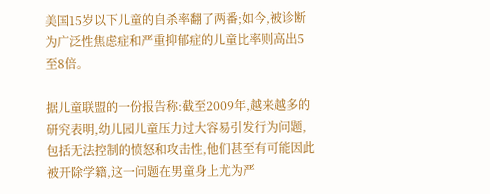美国15岁以下儿童的自杀率翻了两番;如今,被诊断为广泛性焦虑症和严重抑郁症的儿童比率则高出5至8倍。

据儿童联盟的一份报告称:截至2009年,越来越多的研究表明,幼儿园儿童压力过大容易引发行为问题,包括无法控制的愤怒和攻击性,他们甚至有可能因此被开除学籍,这一问题在男童身上尤为严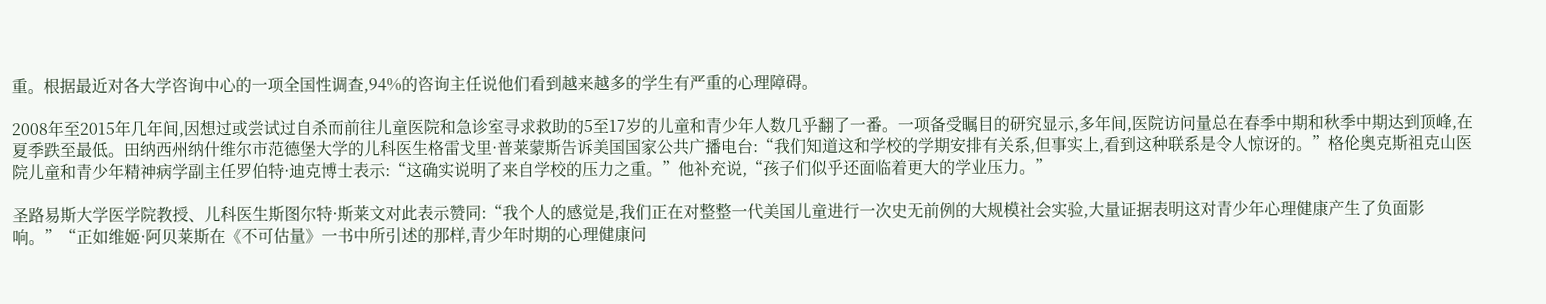重。根据最近对各大学咨询中心的一项全国性调查,94%的咨询主任说他们看到越来越多的学生有严重的心理障碍。

2008年至2015年几年间,因想过或尝试过自杀而前往儿童医院和急诊室寻求救助的5至17岁的儿童和青少年人数几乎翻了一番。一项备受瞩目的研究显示,多年间,医院访问量总在春季中期和秋季中期达到顶峰,在夏季跌至最低。田纳西州纳什维尔市范德堡大学的儿科医生格雷戈里·普莱蒙斯告诉美国国家公共广播电台:“我们知道这和学校的学期安排有关系,但事实上,看到这种联系是令人惊讶的。”格伦奥克斯祖克山医院儿童和青少年精神病学副主任罗伯特·迪克博士表示:“这确实说明了来自学校的压力之重。”他补充说,“孩子们似乎还面临着更大的学业压力。”

圣路易斯大学医学院教授、儿科医生斯图尔特·斯莱文对此表示赞同:“我个人的感觉是,我们正在对整整一代美国儿童进行一次史无前例的大规模社会实验,大量证据表明这对青少年心理健康产生了负面影响。”“正如维姬·阿贝莱斯在《不可估量》一书中所引述的那样,青少年时期的心理健康问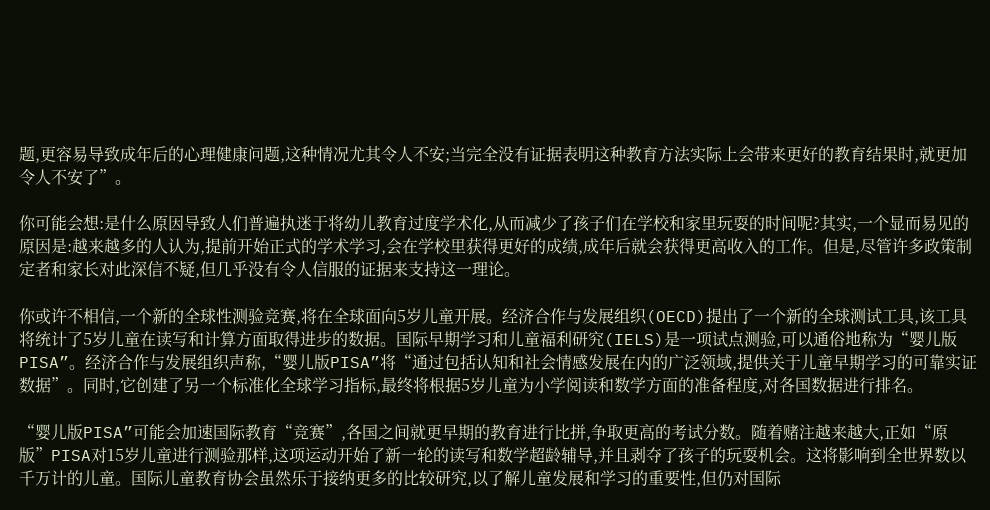题,更容易导致成年后的心理健康问题,这种情况尤其令人不安;当完全没有证据表明这种教育方法实际上会带来更好的教育结果时,就更加令人不安了”。

你可能会想:是什么原因导致人们普遍执迷于将幼儿教育过度学术化,从而减少了孩子们在学校和家里玩耍的时间呢?其实,一个显而易见的原因是:越来越多的人认为,提前开始正式的学术学习,会在学校里获得更好的成绩,成年后就会获得更高收入的工作。但是,尽管许多政策制定者和家长对此深信不疑,但几乎没有令人信服的证据来支持这一理论。

你或许不相信,一个新的全球性测验竞赛,将在全球面向5岁儿童开展。经济合作与发展组织(OECD)提出了一个新的全球测试工具,该工具将统计了5岁儿童在读写和计算方面取得进步的数据。国际早期学习和儿童福利研究(IELS)是一项试点测验,可以通俗地称为“婴儿版PISA”。经济合作与发展组织声称,“婴儿版PISA”将“通过包括认知和社会情感发展在内的广泛领域,提供关于儿童早期学习的可靠实证数据”。同时,它创建了另一个标准化全球学习指标,最终将根据5岁儿童为小学阅读和数学方面的准备程度,对各国数据进行排名。

“婴儿版PISA”可能会加速国际教育“竞赛”,各国之间就更早期的教育进行比拼,争取更高的考试分数。随着赌注越来越大,正如“原版”PISA对15岁儿童进行测验那样,这项运动开始了新一轮的读写和数学超龄辅导,并且剥夺了孩子的玩耍机会。这将影响到全世界数以千万计的儿童。国际儿童教育协会虽然乐于接纳更多的比较研究,以了解儿童发展和学习的重要性,但仍对国际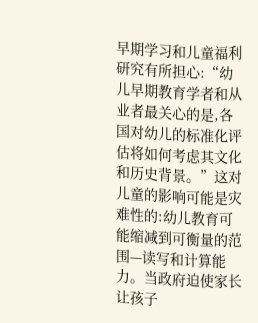早期学习和儿童福利研究有所担心:“幼儿早期教育学者和从业者最关心的是,各国对幼儿的标准化评估将如何考虑其文化和历史背景。”这对儿童的影响可能是灾难性的:幼儿教育可能缩减到可衡量的范围—读写和计算能力。当政府迫使家长让孩子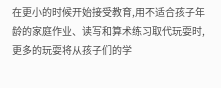在更小的时候开始接受教育,用不适合孩子年龄的家庭作业、读写和算术练习取代玩耍时,更多的玩耍将从孩子们的学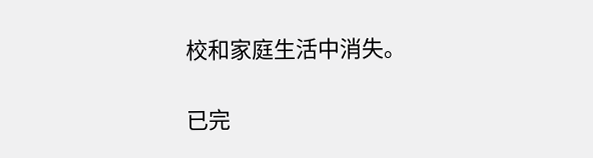校和家庭生活中消失。

已完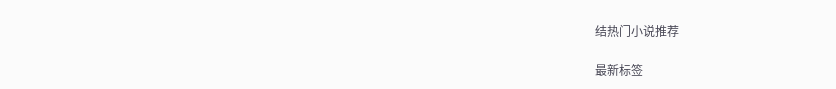结热门小说推荐

最新标签